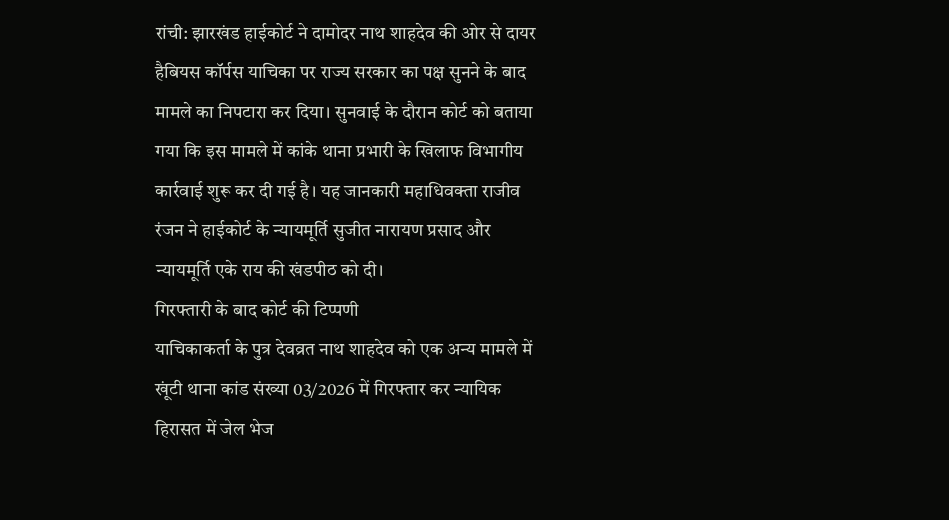रांची: झारखंड हाईकोर्ट ने दामोदर नाथ शाहदेव की ओर से दायर हैबियस कॉर्पस याचिका पर राज्य सरकार का पक्ष सुनने के बाद मामले का निपटारा कर दिया। सुनवाई के दौरान कोर्ट को बताया गया कि इस मामले में कांके थाना प्रभारी के खिलाफ विभागीय कार्रवाई शुरू कर दी गई है। यह जानकारी महाधिवक्ता राजीव रंजन ने हाईकोर्ट के न्यायमूर्ति सुजीत नारायण प्रसाद और न्यायमूर्ति एके राय की खंडपीठ को दी।
गिरफ्तारी के बाद कोर्ट की टिप्पणी
याचिकाकर्ता के पुत्र देवव्रत नाथ शाहदेव को एक अन्य मामले में खूंटी थाना कांड संख्या 03/2026 में गिरफ्तार कर न्यायिक हिरासत में जेल भेज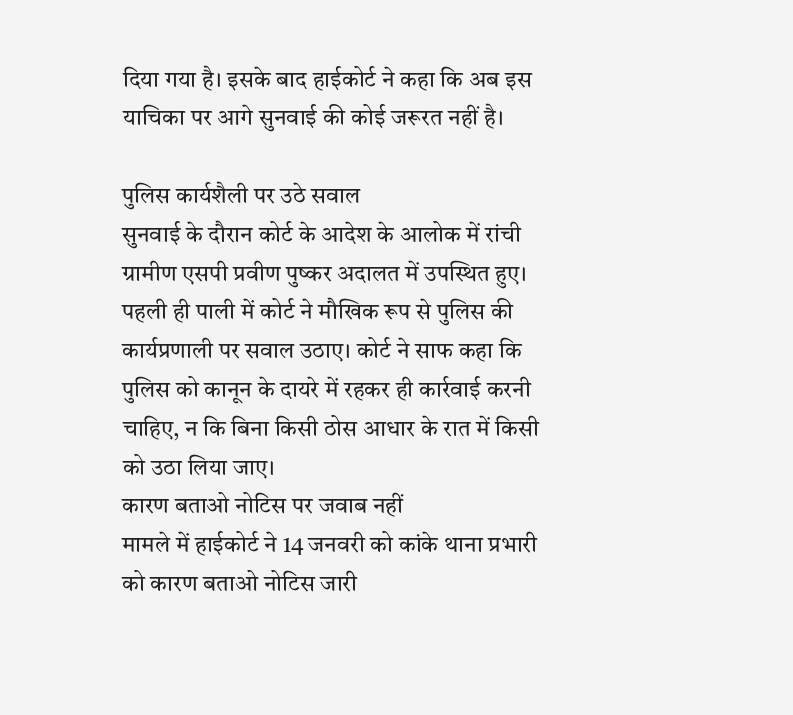दिया गया है। इसके बाद हाईकोर्ट ने कहा कि अब इस याचिका पर आगे सुनवाई की कोई जरूरत नहीं है।

पुलिस कार्यशैली पर उठे सवाल
सुनवाई के दौरान कोर्ट के आदेश के आलोक में रांची ग्रामीण एसपी प्रवीण पुष्कर अदालत में उपस्थित हुए। पहली ही पाली में कोर्ट ने मौखिक रूप से पुलिस की कार्यप्रणाली पर सवाल उठाए। कोर्ट ने साफ कहा कि पुलिस को कानून के दायरे में रहकर ही कार्रवाई करनी चाहिए, न कि बिना किसी ठोस आधार के रात में किसी को उठा लिया जाए।
कारण बताओ नोटिस पर जवाब नहीं
मामले में हाईकोर्ट ने 14 जनवरी को कांके थाना प्रभारी को कारण बताओ नोटिस जारी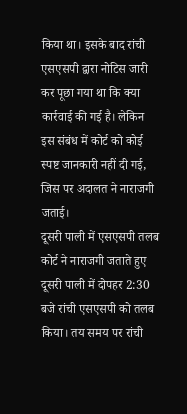किया था। इसके बाद रांची एसएसपी द्वारा नोटिस जारी कर पूछा गया था कि क्या कार्रवाई की गई है। लेकिन इस संबंध में कोर्ट को कोई स्पष्ट जानकारी नहीं दी गई, जिस पर अदालत ने नाराजगी जताई।
दूसरी पाली में एसएसपी तलब
कोर्ट ने नाराजगी जताते हुए दूसरी पाली में दोपहर 2:30 बजे रांची एसएसपी को तलब किया। तय समय पर रांची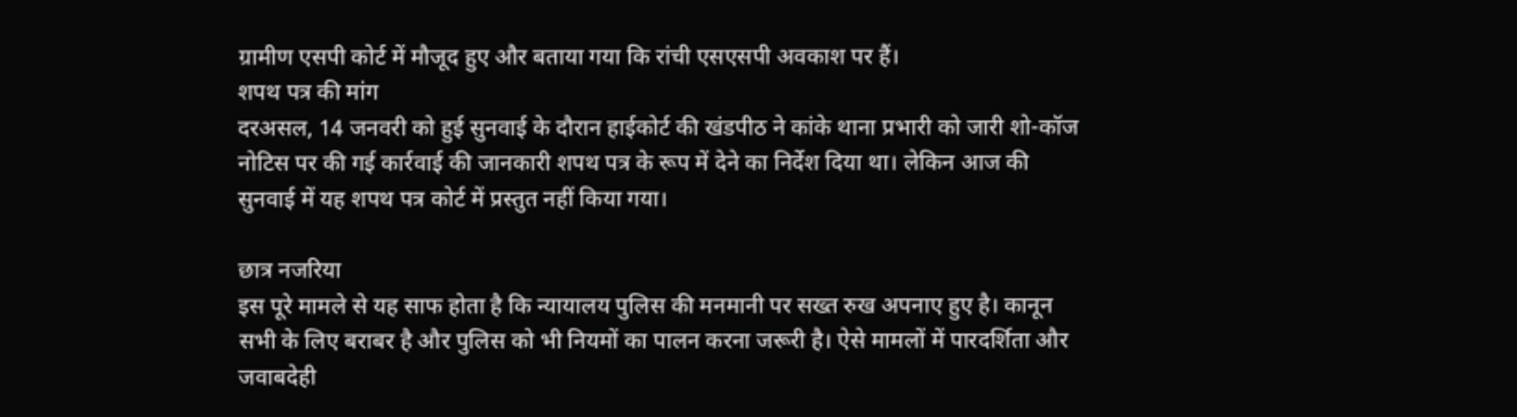ग्रामीण एसपी कोर्ट में मौजूद हुए और बताया गया कि रांची एसएसपी अवकाश पर हैं।
शपथ पत्र की मांग
दरअसल, 14 जनवरी को हुई सुनवाई के दौरान हाईकोर्ट की खंडपीठ ने कांके थाना प्रभारी को जारी शो-कॉज नोटिस पर की गई कार्रवाई की जानकारी शपथ पत्र के रूप में देने का निर्देश दिया था। लेकिन आज की सुनवाई में यह शपथ पत्र कोर्ट में प्रस्तुत नहीं किया गया।

छात्र नजरिया
इस पूरे मामले से यह साफ होता है कि न्यायालय पुलिस की मनमानी पर सख्त रुख अपनाए हुए है। कानून सभी के लिए बराबर है और पुलिस को भी नियमों का पालन करना जरूरी है। ऐसे मामलों में पारदर्शिता और जवाबदेही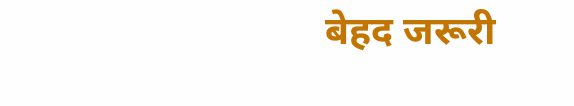बेहद जरूरी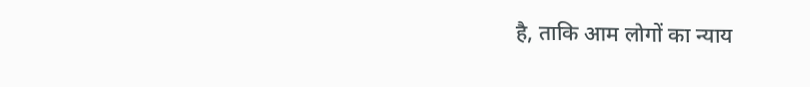है, ताकि आम लोगों का न्याय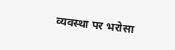व्यवस्था पर भरोसा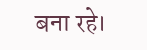बना रहे।